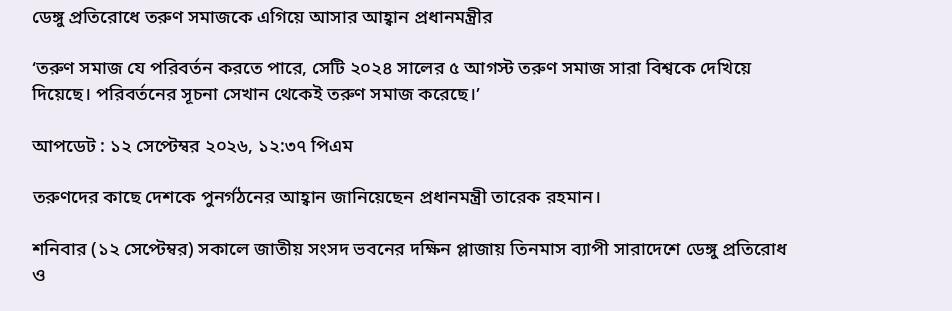ডেঙ্গু প্রতিরোধে তরুণ সমাজকে এগিয়ে আসার আহ্বান প্রধানমন্ত্রীর

‘তরুণ সমাজ যে পরিবর্তন করতে পারে, সেটি ২০২৪ সালের ৫ আগস্ট তরুণ সমাজ সারা বিশ্বকে দেখিয়ে দিয়েছে। পরিবর্তনের সূচনা সেখান থেকেই তরুণ সমাজ করেছে।’

আপডেট : ১২ সেপ্টেম্বর ২০২৬, ১২:৩৭ পিএম

তরুণদের কাছে দেশকে পুনর্গঠনের আহ্বান জানিয়েছেন প্রধানমন্ত্রী তারেক রহমান।

শনিবার (১২ সেপ্টেম্বর) সকালে জাতীয় সংসদ ভবনের দক্ষিন প্লাজায় তিনমাস ব্যাপী সারাদেশে ডেঙ্গু প্রতিরোধ ও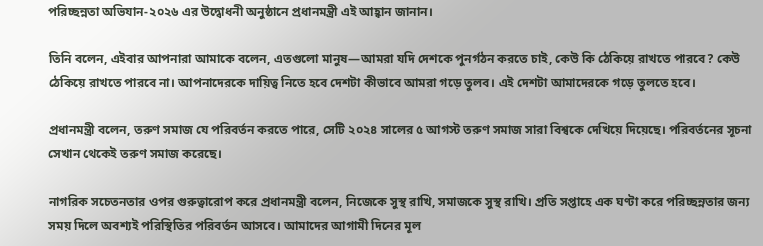পরিচ্ছন্নতা অভিযান-২০২৬ এর উদ্বোধনী অনুষ্ঠানে প্রধানমন্ত্রী এই আহ্বান জানান।

তিনি বলেন, এইবার আপনারা আমাকে বলেন, এতগুলো মানুষ—আমরা যদি দেশকে পুনর্গঠন করতে চাই, কেউ কি ঠেকিয়ে রাখতে পারবে? কেউ ঠেকিয়ে রাখতে পারবে না। আপনাদেরকে দায়িত্ব নিতে হবে দেশটা কীভাবে আমরা গড়ে তুলব। এই দেশটা আমাদেরকে গড়ে তুলতে হবে।

প্রধানমন্ত্রী বলেন, তরুণ সমাজ যে পরিবর্তন করতে পারে, সেটি ২০২৪ সালের ৫ আগস্ট তরুণ সমাজ সারা বিশ্বকে দেখিয়ে দিয়েছে। পরিবর্তনের সূচনা সেখান থেকেই তরুণ সমাজ করেছে।

নাগরিক সচেতনতার ওপর গুরুত্বারোপ করে প্রধানমন্ত্রী বলেন, নিজেকে সুস্থ রাখি, সমাজকে সুস্থ রাখি। প্রতি সপ্তাহে এক ঘণ্টা করে পরিচ্ছন্নতার জন্য সময় দিলে অবশ্যই পরিস্থিতির পরিবর্তন আসবে। আমাদের আগামী দিনের মূল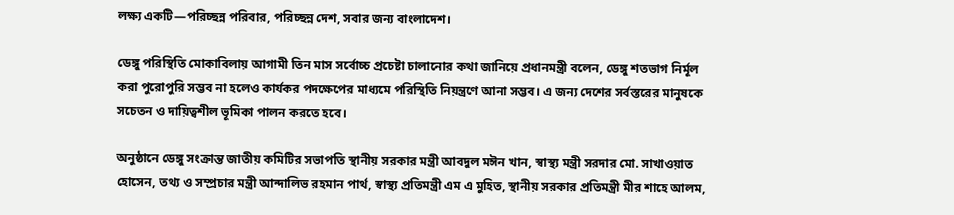লক্ষ্য একটি—পরিচ্ছন্ন পরিবার, পরিচ্ছন্ন দেশ, সবার জন্য বাংলাদেশ।

ডেঙ্গু পরিস্থিতি মোকাবিলায় আগামী তিন মাস সর্বোচ্চ প্রচেষ্টা চালানোর কথা জানিয়ে প্রধানমন্ত্রী বলেন, ডেঙ্গু শতভাগ নির্মূল করা পুরোপুরি সম্ভব না হলেও কার্যকর পদক্ষেপের মাধ্যমে পরিস্থিতি নিয়ন্ত্রণে আনা সম্ভব। এ জন্য দেশের সর্বস্তরের মানুষকে সচেতন ও দায়িত্বশীল ভূমিকা পালন করতে হবে।

অনুষ্ঠানে ডেঙ্গু সংক্রান্ত জাতীয় কমিটির সভাপতি স্থানীয় সরকার মন্ত্রী আবদুল মঈন খান, স্বাস্থ্য মন্ত্রী সরদার মো. সাখাওয়াত হোসেন, তথ্য ও সম্প্রচার মন্ত্রী আন্দালিভ রহমান পার্থ, স্বাস্থ্য প্রতিমন্ত্রী এম এ মুহিত, স্থানীয় সরকার প্রতিমন্ত্রী মীর শাহে আলম,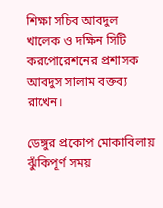শিক্ষা সচিব আবদুল খালেক ও দক্ষিন সিটি করপোরেশনের প্রশাসক আবদুস সালাম বক্তব্য রাখেন।

ডেঙ্গুর প্রকোপ মোকাবিলায় ঝুঁকিপূর্ণ সময়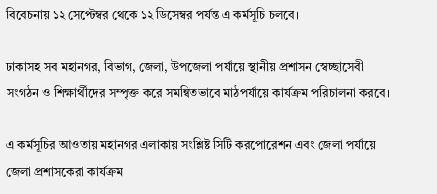বিবেচনায় ১২ সেপ্টেম্বর থেকে ১২ ডিসেম্বর পর্যন্ত এ কর্মসূচি চলবে।

ঢাকাসহ সব মহানগর, বিভাগ, জেলা, উপজেলা পর্যায়ে স্থানীয় প্রশাসন স্বেচ্ছাসেবী সংগঠন ও শিক্ষার্থীদের সম্পৃক্ত করে সমন্বিতভাবে মাঠপর্যায়ে কার্যক্রম পরিচালনা করবে।

এ কর্মসূচির আওতায় মহানগর এলাকায় সংশ্লিষ্ট সিটি করপোরেশন এবং জেলা পর্যায়ে জেলা প্রশাসকেরা কার্যক্রম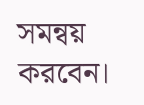সমন্বয় করবেন।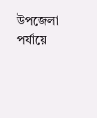উপজেলা পর্যায়ে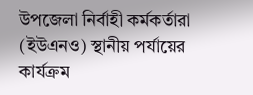উপজেলা নির্বাহী কর্মকর্তারা (ইউএনও) স্থানীয় পর্যায়ের কার্যক্রম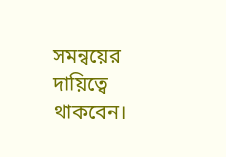সমন্বয়ের দায়িত্বে থাকবেন।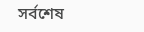সর্বশেষ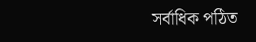সর্বাধিক পঠিত